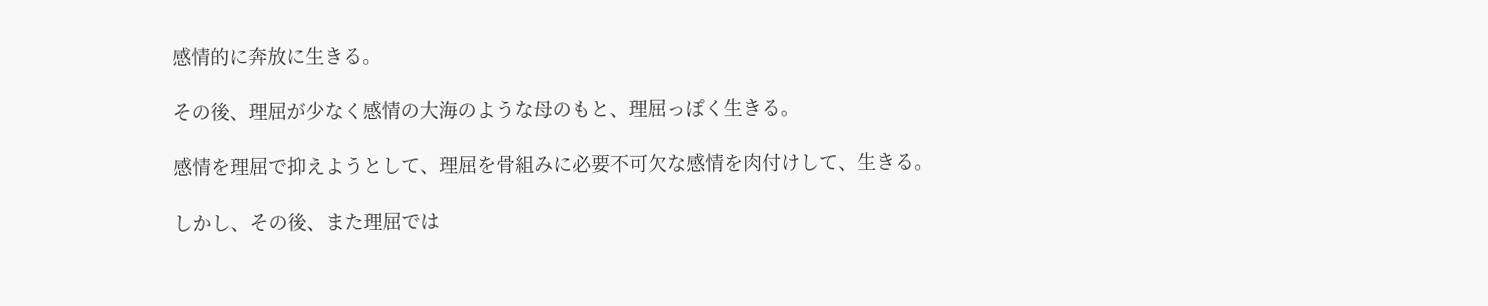感情的に奔放に生きる。

その後、理屈が少なく感情の大海のような母のもと、理屈っぽく生きる。

感情を理屈で抑えようとして、理屈を骨組みに必要不可欠な感情を肉付けして、生きる。

しかし、その後、また理屈では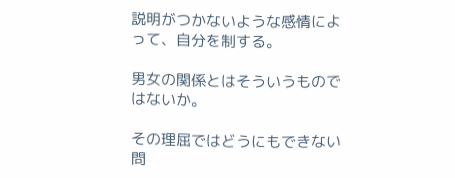説明がつかないような感情によって、自分を制する。

男女の関係とはそういうものではないか。

その理屈ではどうにもできない問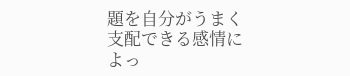題を自分がうまく支配できる感情によっ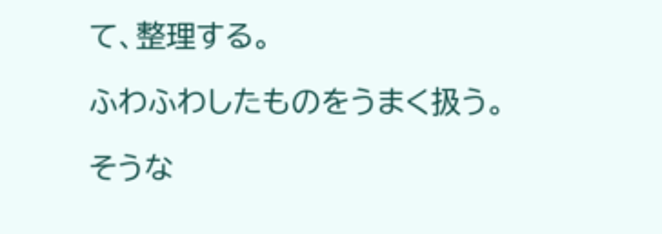て、整理する。

ふわふわしたものをうまく扱う。

そうな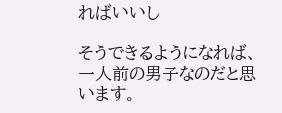ればいいし

そうできるようになれば、一人前の男子なのだと思います。